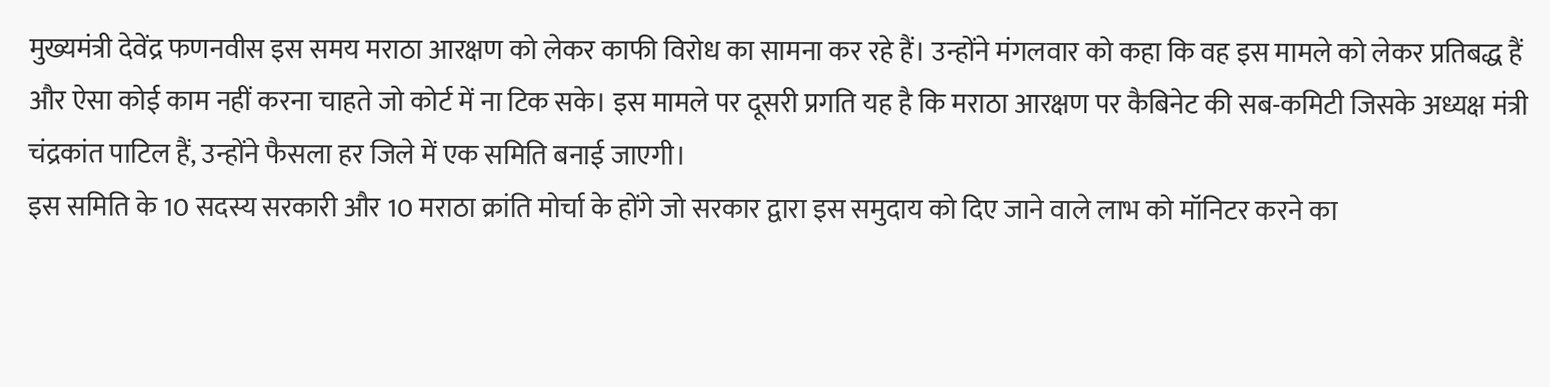मुख्यमंत्री देवेंद्र फणनवीस इस समय मराठा आरक्षण को लेकर काफी विरोध का सामना कर रहे हैं। उन्होंने मंगलवार को कहा कि वह इस मामले को लेकर प्रतिबद्ध हैं और ऐसा कोई काम नहीं करना चाहते जो कोर्ट में ना टिक सके। इस मामले पर दूसरी प्रगति यह है कि मराठा आरक्षण पर कैबिनेट की सब-कमिटी जिसके अध्यक्ष मंत्री चंद्रकांत पाटिल हैं, उन्होंने फैसला हर जिले में एक समिति बनाई जाएगी।
इस समिति के 10 सदस्य सरकारी और 10 मराठा क्रांति मोर्चा के होंगे जो सरकार द्वारा इस समुदाय को दिए जाने वाले लाभ को मॉनिटर करने का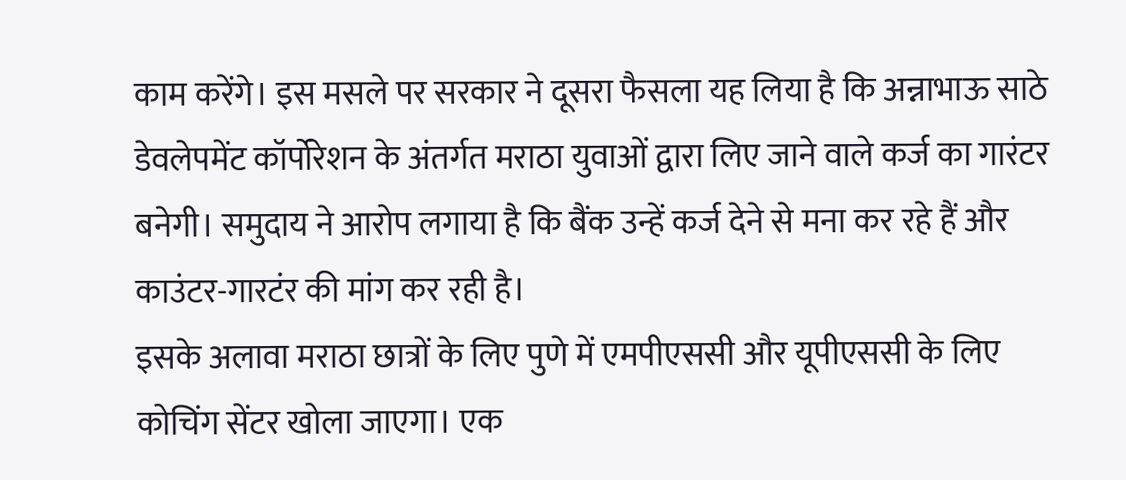काम करेंगे। इस मसले पर सरकार ने दूसरा फैसला यह लिया है कि अन्नाभाऊ साठे डेवलेपमेंट कॉर्पोरेशन के अंतर्गत मराठा युवाओं द्वारा लिए जाने वाले कर्ज का गारंटर बनेगी। समुदाय ने आरोप लगाया है कि बैंक उन्हें कर्ज देने से मना कर रहे हैं और काउंटर-गारटंर की मांग कर रही है।
इसके अलावा मराठा छात्रों के लिए पुणे में एमपीएससी और यूपीएससी के लिए कोचिंग सेंटर खोला जाएगा। एक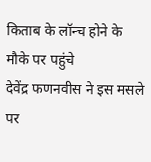किताब के लॉन्च होने के मौके पर पहुंचे
देवेंद्र फणनवीस ने इस मसले पर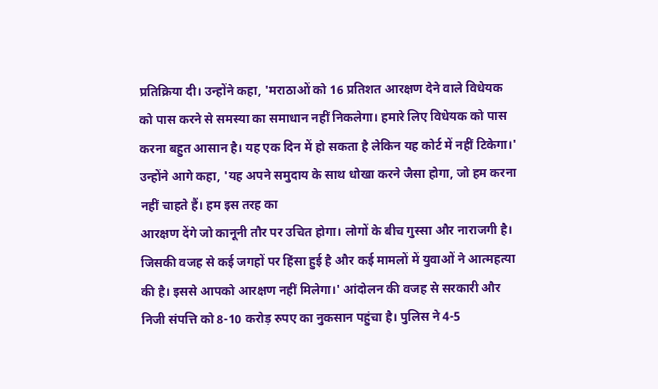प्रतिक्रिया दी। उन्होंने कहा, 'मराठाओं को 16 प्रतिशत आरक्षण देने वाले विधेयक को पास करने से समस्या का समाधान नहीं निकलेगा। हमारे लिए विधेयक को पास करना बहुत आसान है। यह एक दिन में हो सकता है लेकिन यह कोर्ट में नहीं टिकेगा।'
उन्होंने आगे कहा, 'यह अपने समुदाय के साथ धोखा करने जैसा होगा, जो हम करना नहीं चाहते हैं। हम इस तरह का
आरक्षण देंगे जो कानूनी तौर पर उचित होगा। लोगों के बीच गुस्सा और नाराजगी है। जिसकी वजह से कई जगहों पर हिंसा हुई है और कई मामलों में युवाओं ने आत्महत्या की है। इससे आपको आरक्षण नहीं मिलेगा।' आंदोलन की वजह से सरकारी और निजी संपत्ति को 8-10 करोड़ रुपए का नुकसान पहुंचा है। पुलिस ने 4-5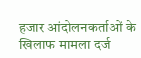हजार आंदोलनकर्ताओं के खिलाफ मामला दर्ज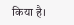किया है।